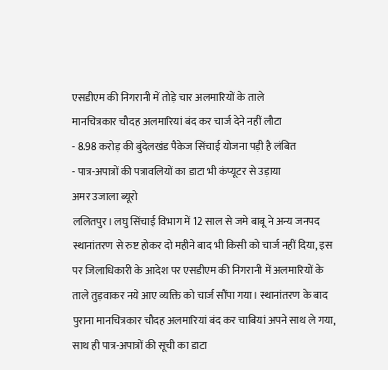एसडीएम की निगरानी में तोड़े चार अलमारियों के ताले
मानचित्रकार चौदह अलमारियां बंद कर चार्ज देने नहीं लौटा
- 8.98 करोड़ की बुंदेलखंड पैकेज सिंचाई योजना पड़ी है लंबित
- पात्र-अपात्रों की पत्रावलियों का डाटा भी कंप्यूटर से उड़ाया
अमर उजाला ब्यूरो
ललितपुर। लघु सिंचाई विभाग में 12 साल से जमे बाबू ने अन्य जनपद स्थानांतरण से रुष्ट होकर दो महीने बाद भी किसी को चार्ज नहीं दिया, इस पर जिलाधिकारी के आदेश पर एसडीएम की निगरानी में अलमारियों के ताले तुड़वाकर नये आए व्यक्ति को चार्ज सौंपा गया। स्थानांतरण के बाद पुराना मानचित्रकार चौदह अलमारियां बंद कर चाबियां अपने साथ ले गया, साथ ही पात्र-अपात्रों की सूची का डाटा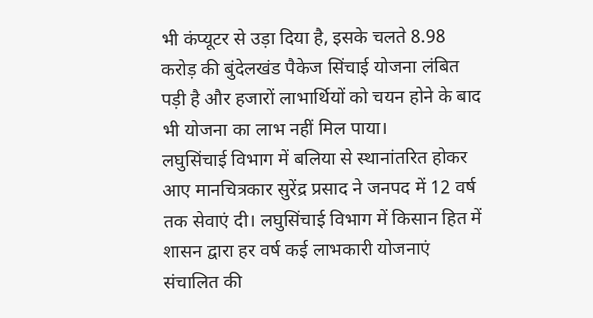भी कंप्यूटर से उड़ा दिया है, इसके चलते 8.98 करोड़ की बुंदेलखंड पैकेज सिंचाई योजना लंबित पड़ी है और हजारों लाभार्थियों को चयन होने के बाद भी योजना का लाभ नहीं मिल पाया।
लघुसिंचाई विभाग में बलिया से स्थानांतरित होकर आए मानचित्रकार सुरेंद्र प्रसाद ने जनपद में 12 वर्ष तक सेवाएं दी। लघुसिंचाई विभाग में किसान हित में शासन द्वारा हर वर्ष कई लाभकारी योजनाएं संचालित की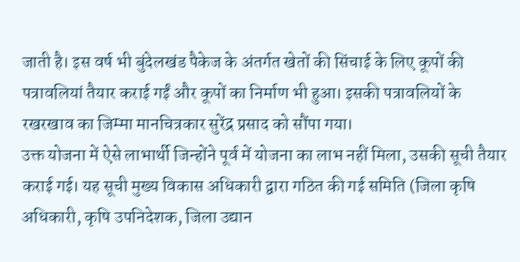जाती है। इस वर्ष भी बुंदेलखंड पैकेज के अंतर्गत खेतों की सिंचाई के लिए कूपों की पत्रावलियां तैयार कराई गईं और कूपों का निर्माण भी हुआ। इसकी पत्रावलियों के रखरखाव का जिम्मा मानचित्रकार सुरेंद्र प्रसाद को सौंपा गया।
उक्त योजना में ऐसे लाभार्थी जिन्होंने पूर्व में योजना का लाभ नहीं मिला, उसकी सूची तैयार कराई गई। यह सूची मुख्य विकास अधिकारी द्वारा गठित की गई समिति (जिला कृषि अधिकारी, कृषि उपनिदेशक, जिला उद्यान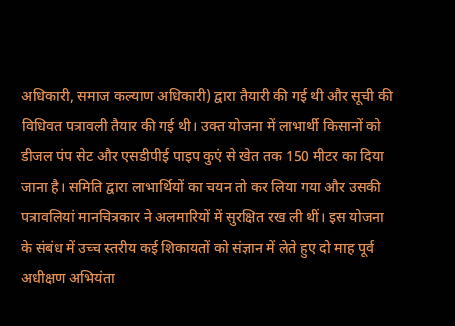अधिकारी, समाज कल्याण अधिकारी) द्वारा तैयारी की गई थी और सूची की विधिवत पत्रावली तैयार की गई थी। उक्त योजना में लाभार्थी किसानों को डीजल पंप सेट और एसडीपीई पाइप कुएं से खेत तक 150 मीटर का दिया जाना है। समिति द्वारा लाभार्थियों का चयन तो कर लिया गया और उसकी पत्रावलियां मानचित्रकार ने अलमारियों में सुरक्षित रख ली थीं। इस योजना के संबंध में उच्च स्तरीय कई शिकायतों को संज्ञान में लेते हुए दो माह पूर्व अधीक्षण अभियंता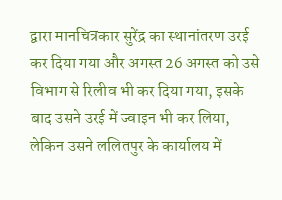द्वारा मानचित्रकार सुरेंद्र का स्थानांतरण उरई कर दिया गया और अगस्त 26 अगस्त को उसे विभाग से रिलीव भी कर दिया गया, इसके बाद उसने उरई में ज्वाइन भी कर लिया, लेकिन उसने ललितपुर के कार्यालय में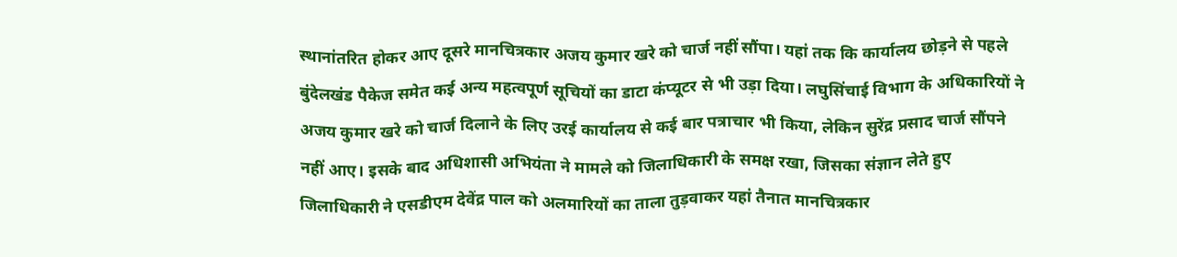स्थानांतरित होकर आए दूसरे मानचित्रकार अजय कुमार खरे को चार्ज नहीं सौंपा। यहां तक कि कार्यालय छोड़ने से पहले बुंदेलखंड पैकेज समेत कई अन्य महत्वपूर्ण सूचियों का डाटा कंप्यूटर से भी उड़ा दिया। लघुसिंचाई विभाग के अधिकारियों ने अजय कुमार खरे को चार्ज दिलाने के लिए उरई कार्यालय से कई बार पत्राचार भी किया, लेकिन सुरेंद्र प्रसाद चार्ज सौंपने नहीं आए। इसके बाद अधिशासी अभियंता ने मामले को जिलाधिकारी के समक्ष रखा, जिसका संज्ञान लेते हुए जिलाधिकारी ने एसडीएम देवेंद्र पाल को अलमारियों का ताला तुड़वाकर यहां तैनात मानचित्रकार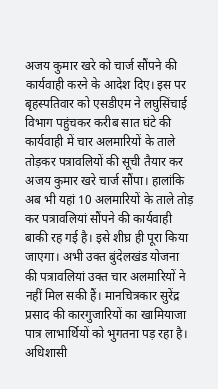अजय कुमार खरे को चार्ज सौंपने की कार्यवाही करने के आदेश दिए। इस पर बृहस्पतिवार को एसडीएम ने लघुसिंचाई विभाग पहुंचकर करीब सात घंटे की कार्यवाही में चार अलमारियों के ताले तोड़कर पत्रावलियों की सूची तैयार कर अजय कुमार खरे चार्ज सौंपा। हालांकि अब भी यहां 10 अलमारियों के ताले तोड़ कर पत्रावलियां सौंपने की कार्यवाही बाकी रह गई है। इसे शीघ्र ही पूरा किया जाएगा। अभी उक्त बुंदेलखंड योजना की पत्रावलियां उक्त चार अलमारियों ने नहीं मिल सकी हैं। मानचित्रकार सुरेंद्र प्रसाद की कारगुजारियों का खामियाजा पात्र लाभार्थियों को भुगतना पड़ रहा है। अधिशासी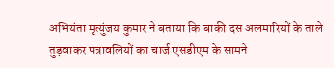अभियंता मृत्युंजय कुमार ने बताया कि बाकी दस अलमारियों के ताले तुड़वाकर पत्रावलियों का चार्ज एसडीएम के सामने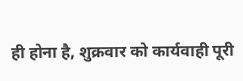ही होना है, शुक्रवार को कार्यवाही पूरी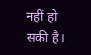नहीं हो सकी है।